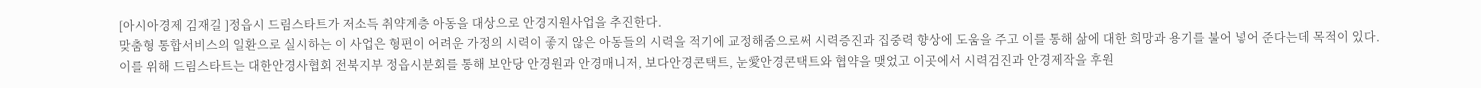[아시아경제 김재길 ]정읍시 드림스타트가 저소득 취약계층 아동을 대상으로 안경지원사업을 추진한다.
맞춤형 통합서비스의 일환으로 실시하는 이 사업은 형편이 어려운 가정의 시력이 좋지 않은 아동들의 시력을 적기에 교정해줌으로써 시력증진과 집중력 향상에 도움을 주고 이를 통해 삶에 대한 희망과 용기를 불어 넣어 준다는데 목적이 있다.
이를 위해 드림스타트는 대한안경사협회 전북지부 정읍시분회를 통해 보안당 안경원과 안경매니저, 보다안경콘택트, 눈愛안경콘택트와 협약을 맺었고 이곳에서 시력검진과 안경제작을 후원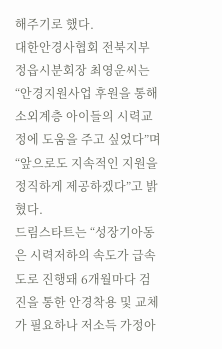해주기로 했다.
대한안경사협회 전북지부정읍시분회장 최영운씨는“안경지원사업 후원을 통해 소외계층 아이들의 시력교정에 도움을 주고 싶었다”며 “앞으로도 지속적인 지원을 정직하게 제공하겠다”고 밝혔다.
드림스타트는 “성장기아동은 시력저하의 속도가 급속도로 진행돼 6개월마다 검진을 통한 안경착용 및 교체가 필요하나 저소득 가정아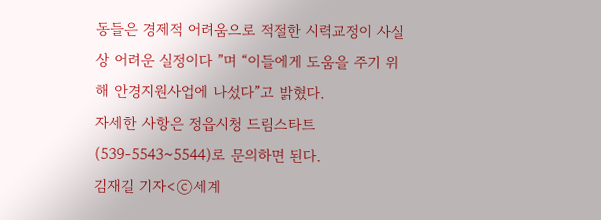동들은 경제적 어려움으로 적절한 시력교정이 사실상 어려운 실정이다 ”며 “이들에게 도움을 주기 위해 안경지원사업에 나섰다”고 밝혔다.
자세한 사항은 정읍시청 드림스타트(539-5543~5544)로 문의하면 된다.
김재길 기자<ⓒ세계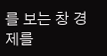를 보는 창 경제를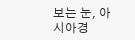보는 눈, 아시아경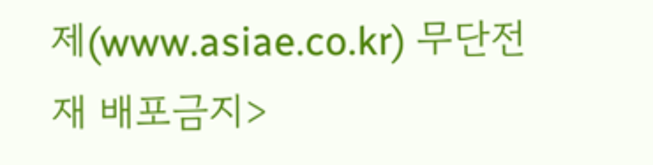제(www.asiae.co.kr) 무단전재 배포금지>